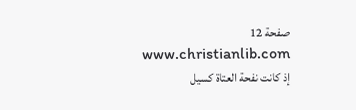صفحة 12
www.christianlib.com
إذ كانت نفحة العتاة كسيل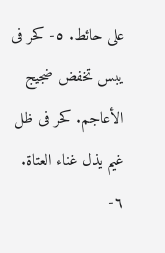على حائط. ٥- كحر فى يبس تخفض ضجيج الأعاجم. كحر فى ظل غيم يذل غناء العتاة. ٦-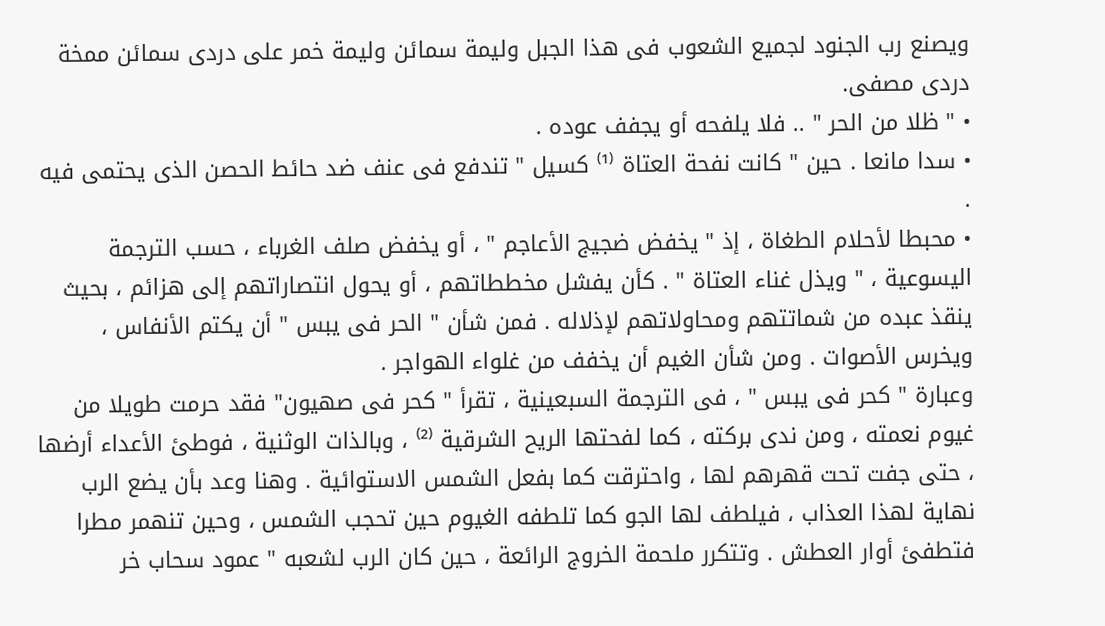ويصنع رب الجنود لجميع الشعوب فى هذا الجبل وليمة سمائن وليمة خمر على دردى سمائن ممخة دردى مصفى.
• " ظلا من الحر " .. فلا يلفحه أو يجفف عوده .
• سدا مانعا . حين " كانت نفحة العتاة ⁽¹⁾ كسيل " تندفع فى عنف ضد حائط الحصن الذى يحتمى فيه .
• محبطا لأحلام الطغاة ، إذ " يخفض ضجيج الأعاجم " ، أو يخفض صلف الغرباء ، حسب الترجمة اليسوعية ، " ويذل غناء العتاة " . كأن يفشل مخططاتهم ، أو يحول انتصاراتهم إلى هزائم ، بحيث ينقذ عبده من شماتتهم ومحاولاتهم لإذلاله . فمن شأن " الحر فى يبس " أن يكتم الأنفاس ، ويخرس الأصوات . ومن شأن الغيم أن يخفف من غلواء الهواجر .
وعبارة " كحر فى يبس " ، فى الترجمة السبعينية ، تقرأ " كحر فى صهيون" فقد حرمت طويلا من غيوم نعمته ، ومن ندى بركته ، كما لفحتها الريح الشرقية ⁽²⁾ ، وبالذات الوثنية ، فوطئ الأعداء أرضها ، حتى جفت تحت قهرهم لها ، واحترقت كما بفعل الشمس الاستوائية . وهنا وعد بأن يضع الرب نهاية لهذا العذاب ، فيلطف لها الجو كما تلطفه الغيوم حين تحجب الشمس ، وحين تنهمر مطرا فتطفئ أوار العطش . وتتكرر ملحمة الخروج الرائعة ، حين كان الرب لشعبه " عمود سحاب خر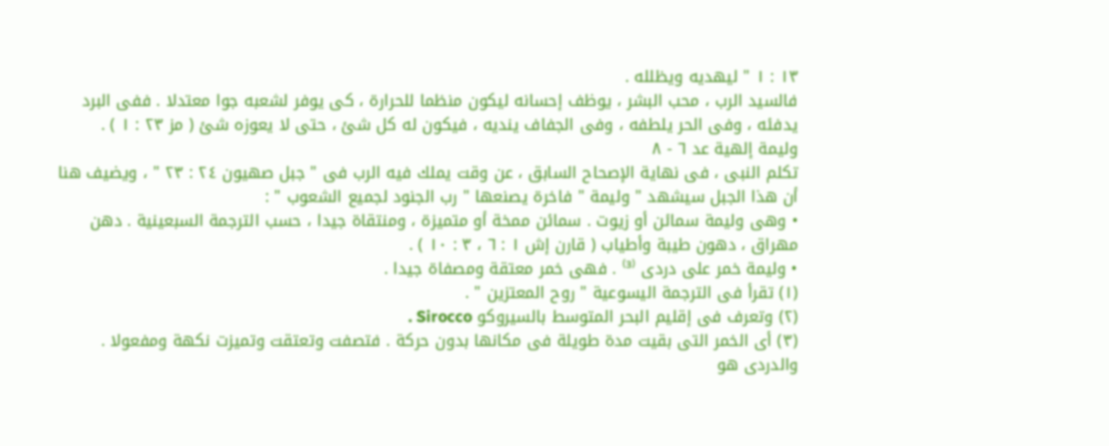١٣ : ١ " ليهديه ويظلله .
فالسيد الرب ، محب البشر ، يوظف إحسانه ليكون منظما للحرارة ، كى يوفر لشعبه جوا معتدلا . ففى البرد يدفئه ، وفى الحر يلطفه ، وفى الجفاف ينديه ، فيكون له كل شئ ، حتى لا يعوزه شئ ( مز ٢٣ : ١ ) .
وليمة إلهية عد ٦ - ٨
تكلم النبى ، فى نهاية الإصحاح السابق ، عن وقت يملك فيه الرب فى " جبل صهيون ٢٤ : ٢٣ " ، ويضيف هنا أن هذا الجبل سيشهد " وليمة " فاخرة يصنعها " رب الجنود لجميع الشعوب " :
• وهى وليمة سمائن أو زيوت . سمائن ممخة أو متميزة ، ومنتقاة جيدا ، حسب الترجمة السبعينية . دهن مهراق ، دهون طيبة وأطياب ( قارن إش ١ : ٦ ، ٣ : ١٠ ) .
• وليمة خمر على دردى ⁽³⁾ . فهى خمر معتقة ومصفاة جيدا .
(١) تقرأ فى الترجمة اليسوعية " روح المعتزين " .
(٢) وتعرف فى إقليم البحر المتوسط بالسيروكو Sirocco .
(٣) أى الخمر التى بقيت مدة طويلة فى مكانها بدون حركة . فتصفت وتعتقت وتميزت نكهة ومفعولا . والدردى هو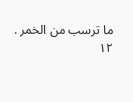ما ترسب من الخمر .
۱۲